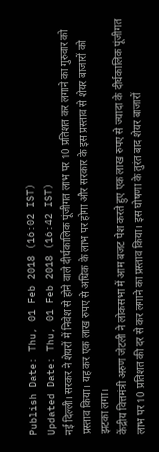Publish Date: Thu, 01 Feb 2018 (16:02 IST)
Updated Date: Thu, 01 Feb 2018 (16:42 IST)
नई दिल्ली। सरकर ने शेयरों में निवेश से होने वाले दीर्घकालिक पूंजीगत लाभ पर 10 प्रतिशत कर लगाने का गुरुवार को प्रस्ताव किया। यह कर एक लाख रुपए से अधिक के लाभ पर होगा और सरकार के इस प्रस्ताव से शेयर बाजारों को झटका लगा।
केंद्रीय वित्तमंत्री अरुण जेटली ने लोकसभा में आम बजट पेश करते हुए एक लाख रुपए से ज्यादा के दीर्घकालिक पूंजीगत लाभ पर 10 प्रतिशत की दर से कर लगाने का प्रस्ताव किया। इस घोषणा के तुरंत बाद शेयर बाजारों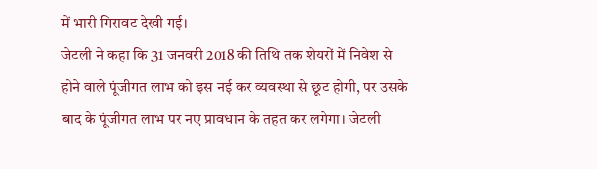में भारी गिरावट देखी गई।
जेटली ने कहा कि 31 जनवरी 2018 की तिथि तक शेयरों में निवेश से होने वाले पूंजीगत लाभ को इस नई कर व्यवस्था से छूट होगी, पर उसके बाद के पूंजीगत लाभ पर नए प्रावधान के तहत कर लगेगा। जेटली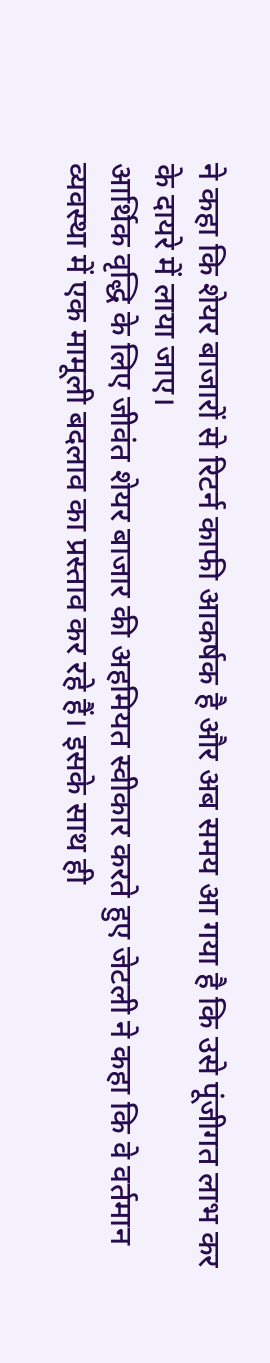ने कहा कि शेयर बाजारों से रिटर्न काफी आकर्षक है और अब समय आ गया है कि उसे पूंजीगत लाभ कर के दायरे में लाया जाए।
आर्थिक वृद्धि के लिए जीवंत शेयर बाजार की अहमियत स्वीकार करते हुए जेटली ने कहा कि वे वर्तमान व्यवस्था में एक मामूली बदलाव का प्रस्ताव कर रहे हैं। इसके साथ ही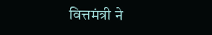वित्तमंत्री ने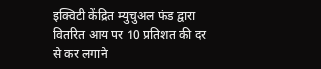इक्विटी केंद्रित म्युचुअल फंड द्वारा वितरित आय पर 10 प्रतिशत की दर से कर लगाने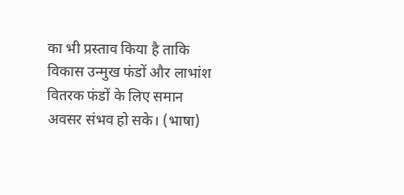का भी प्रस्ताव किया है ताकि विकास उन्मुख फंडों और लाभांश वितरक फंडों के लिए समान अवसर संभव हो सके। (भाषा)